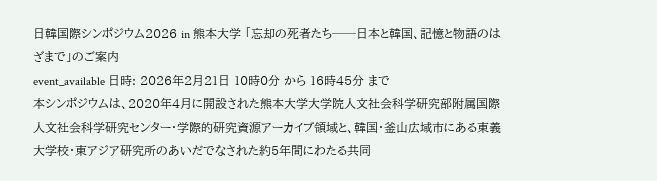日韓国際シンポジウム2026 in 熊本大学 「忘却の死者たち──日本と韓国、記憶と物語のはざまで」のご案内
event_available 日時: 2026年2月21日 10時0分 から 16時45分 まで
本シンポジウムは、2020年4月に開設された熊本大学大学院人文社会科学研究部附属国際人文社会科学研究センター・学際的研究資源アーカイブ領域と、韓国・釜山広域市にある東義大学校・東アジア研究所のあいだでなされた約5年間にわたる共同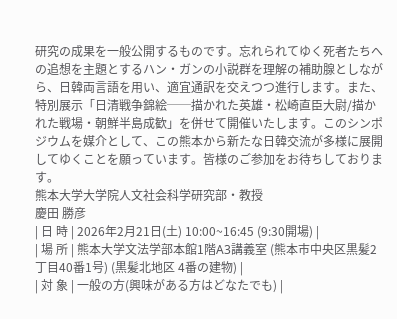研究の成果を一般公開するものです。忘れられてゆく死者たちへの追想を主題とするハン・ガンの小説群を理解の補助腺としながら、日韓両言語を用い、適宜通訳を交えつつ進行します。また、特別展示「日清戦争錦絵──描かれた英雄・松崎直臣大尉/描かれた戦場・朝鮮半島成歓」を併せて開催いたします。このシンポジウムを媒介として、この熊本から新たな日韓交流が多様に展開してゆくことを願っています。皆様のご参加をお待ちしております。
熊本大学大学院人文社会科学研究部・教授
慶田 勝彦
| 日 時 | 2026年2月21日(土) 10:00~16:45 (9:30開場) |
| 場 所 | 熊本大学文法学部本館1階A3講義室 (熊本市中央区黒髪2丁目40番1号) (黒髪北地区 4番の建物) |
| 対 象 | 一般の方(興味がある方はどなたでも) |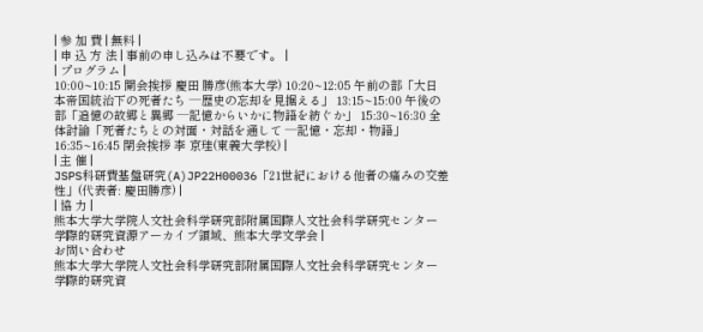| 参 加 費 | 無料 |
| 申 込 方 法 | 事前の申し込みは不要です。 |
| プログラム |
10:00~10:15 開会挨拶 慶田 勝彦(熊本大学) 10:20~12:05 午前の部「大日本帝国統治下の死者たち ─歴史の忘却を見据える」 13:15~15:00 午後の部「追憶の故郷と異郷 ─記憶からいかに物語を紡ぐか」 15:30~16:30 全体討論「死者たちとの対面・対話を通して ─記憶・忘却・物語」 16:35~16:45 閉会挨拶 李 京珪(東義大学校) |
| 主 催 |
JSPS科研費基盤研究(A)JP22H00036「21世紀における他者の痛みの交差性」(代表者: 慶田勝彦) |
| 協 力 |
熊本大学大学院人文社会科学研究部附属国際人文社会科学研究センター学際的研究資源アーカイブ領域、熊本大学文学会 |
お問い合わせ
熊本大学大学院人文社会科学研究部附属国際人文社会科学研究センター
学際的研究資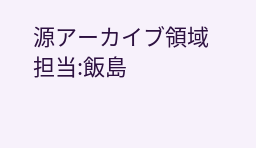源アーカイブ領域
担当:飯島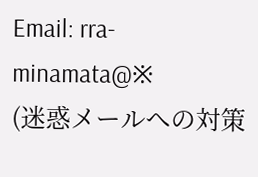Email: rra-minamata@※
(迷惑メールへの対策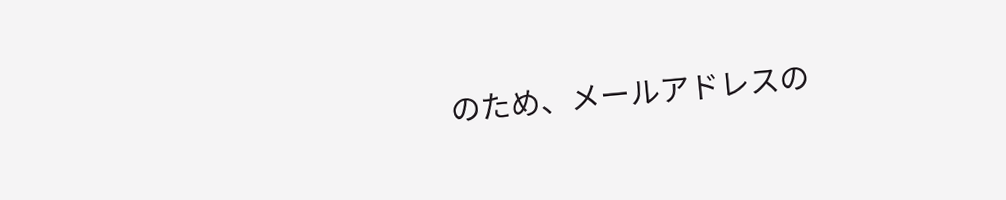のため、メールアドレスの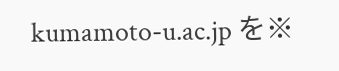kumamoto-u.ac.jp を※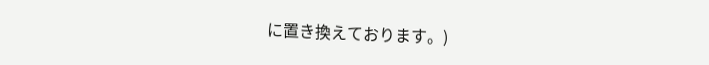に置き換えております。)